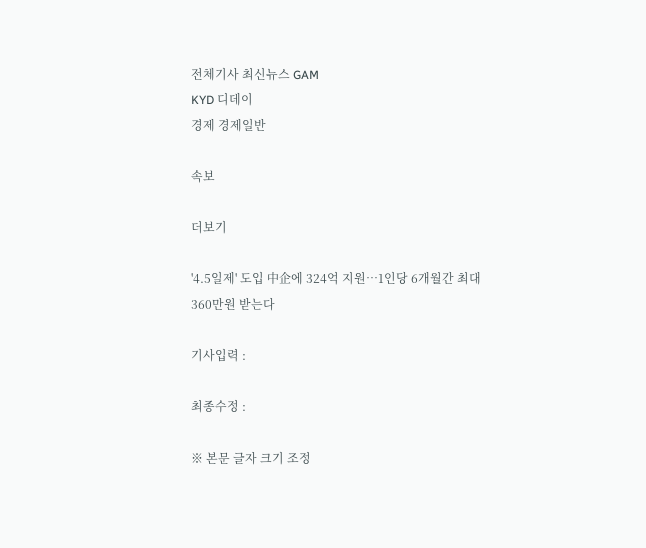전체기사 최신뉴스 GAM
KYD 디데이
경제 경제일반

속보

더보기

'4.5일제' 도입 中企에 324억 지원…1인당 6개월간 최대 360만원 받는다

기사입력 :

최종수정 :

※ 본문 글자 크기 조정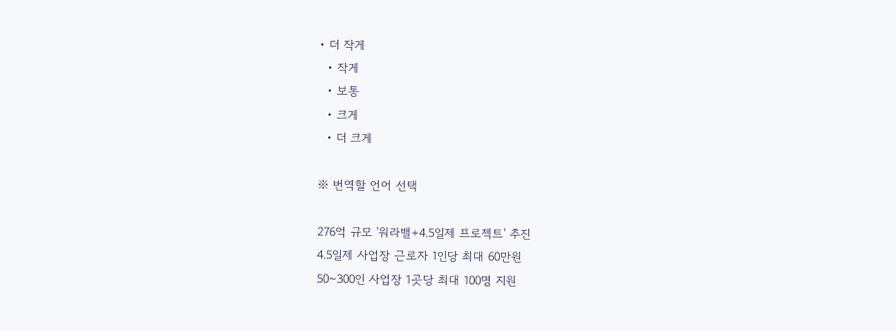• 더 작게
  • 작게
  • 보통
  • 크게
  • 더 크게

※ 번역할 언어 선택

276억 규모 '워라밸+4.5일제 프로젝트' 추진
4.5일제 사업장 근로자 1인당 최대 60만원
50~300인 사업장 1곳당 최대 100명 지원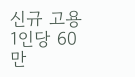신규 고용 1인당 60만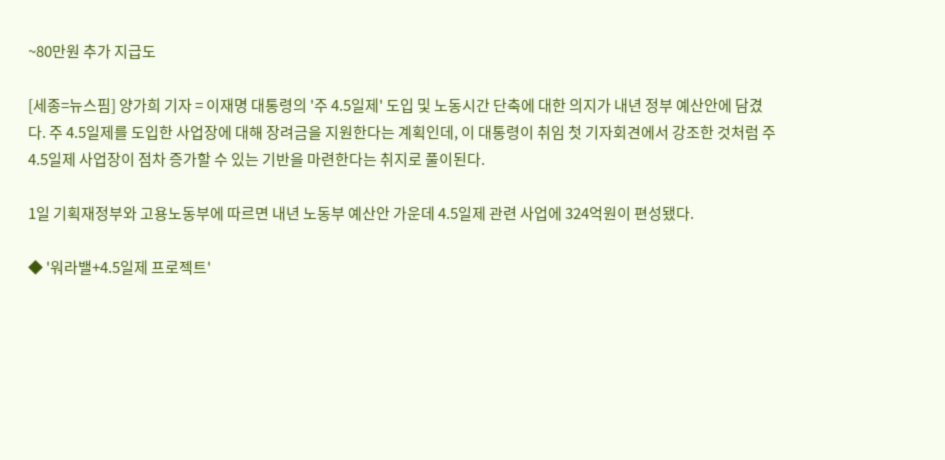~80만원 추가 지급도

[세종=뉴스핌] 양가희 기자 = 이재명 대통령의 '주 4.5일제' 도입 및 노동시간 단축에 대한 의지가 내년 정부 예산안에 담겼다. 주 4.5일제를 도입한 사업장에 대해 장려금을 지원한다는 계획인데, 이 대통령이 취임 첫 기자회견에서 강조한 것처럼 주 4.5일제 사업장이 점차 증가할 수 있는 기반을 마련한다는 취지로 풀이된다.

1일 기획재정부와 고용노동부에 따르면 내년 노동부 예산안 가운데 4.5일제 관련 사업에 324억원이 편성됐다.

◆ '워라밸+4.5일제 프로젝트'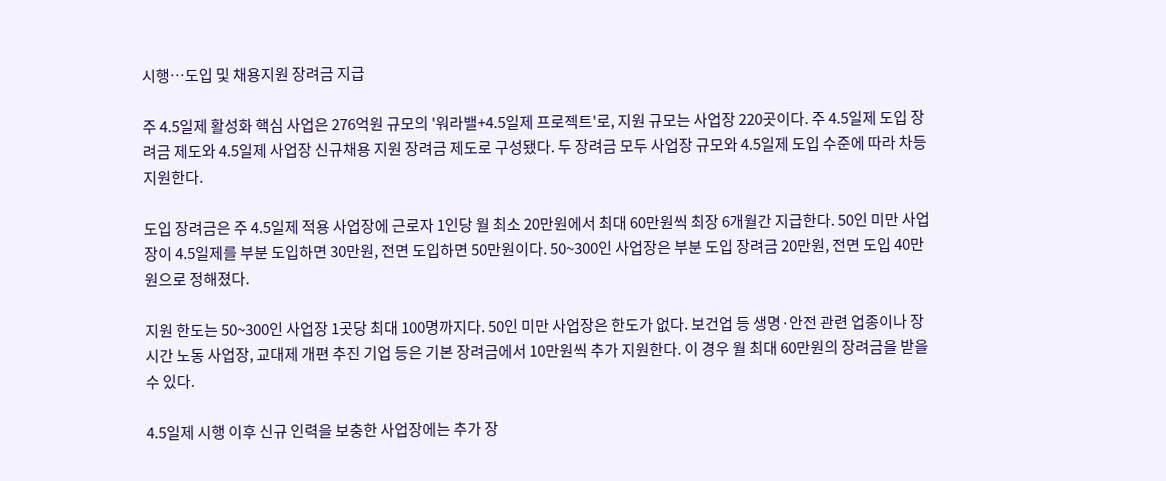시행…도입 및 채용지원 장려금 지급

주 4.5일제 활성화 핵심 사업은 276억원 규모의 '워라밸+4.5일제 프로젝트'로, 지원 규모는 사업장 220곳이다. 주 4.5일제 도입 장려금 제도와 4.5일제 사업장 신규채용 지원 장려금 제도로 구성됐다. 두 장려금 모두 사업장 규모와 4.5일제 도입 수준에 따라 차등 지원한다.

도입 장려금은 주 4.5일제 적용 사업장에 근로자 1인당 월 최소 20만원에서 최대 60만원씩 최장 6개월간 지급한다. 50인 미만 사업장이 4.5일제를 부분 도입하면 30만원, 전면 도입하면 50만원이다. 50~300인 사업장은 부분 도입 장려금 20만원, 전면 도입 40만원으로 정해졌다.

지원 한도는 50~300인 사업장 1곳당 최대 100명까지다. 50인 미만 사업장은 한도가 없다. 보건업 등 생명·안전 관련 업종이나 장시간 노동 사업장, 교대제 개편 추진 기업 등은 기본 장려금에서 10만원씩 추가 지원한다. 이 경우 월 최대 60만원의 장려금을 받을 수 있다.

4.5일제 시행 이후 신규 인력을 보충한 사업장에는 추가 장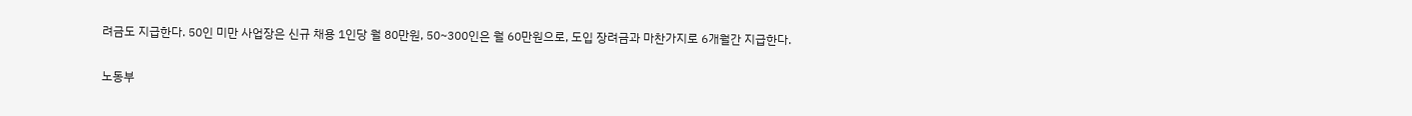려금도 지급한다. 50인 미만 사업장은 신규 채용 1인당 월 80만원, 50~300인은 월 60만원으로, 도입 장려금과 마찬가지로 6개월간 지급한다.

노동부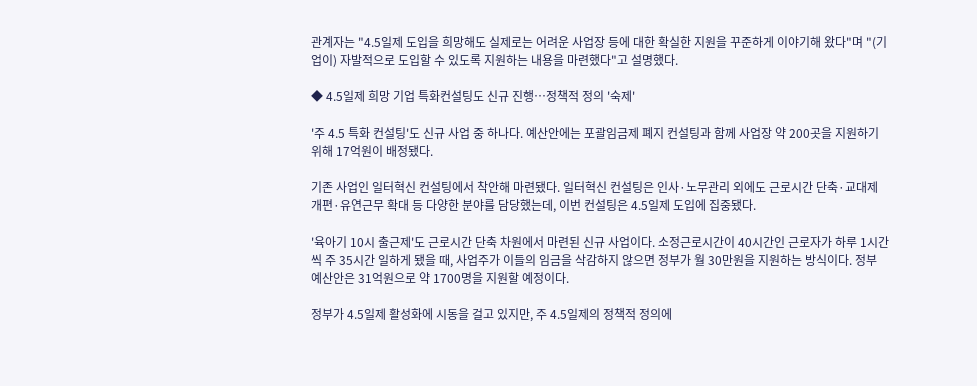관계자는 "4.5일제 도입을 희망해도 실제로는 어려운 사업장 등에 대한 확실한 지원을 꾸준하게 이야기해 왔다"며 "(기업이) 자발적으로 도입할 수 있도록 지원하는 내용을 마련했다"고 설명했다.

◆ 4.5일제 희망 기업 특화컨설팅도 신규 진행…정책적 정의 '숙제'

'주 4.5 특화 컨설팅'도 신규 사업 중 하나다. 예산안에는 포괄임금제 폐지 컨설팅과 함께 사업장 약 200곳을 지원하기 위해 17억원이 배정됐다.

기존 사업인 일터혁신 컨설팅에서 착안해 마련됐다. 일터혁신 컨설팅은 인사·노무관리 외에도 근로시간 단축·교대제 개편·유연근무 확대 등 다양한 분야를 담당했는데, 이번 컨설팅은 4.5일제 도입에 집중됐다.

'육아기 10시 출근제'도 근로시간 단축 차원에서 마련된 신규 사업이다. 소정근로시간이 40시간인 근로자가 하루 1시간씩 주 35시간 일하게 됐을 때, 사업주가 이들의 임금을 삭감하지 않으면 정부가 월 30만원을 지원하는 방식이다. 정부 예산안은 31억원으로 약 1700명을 지원할 예정이다.

정부가 4.5일제 활성화에 시동을 걸고 있지만, 주 4.5일제의 정책적 정의에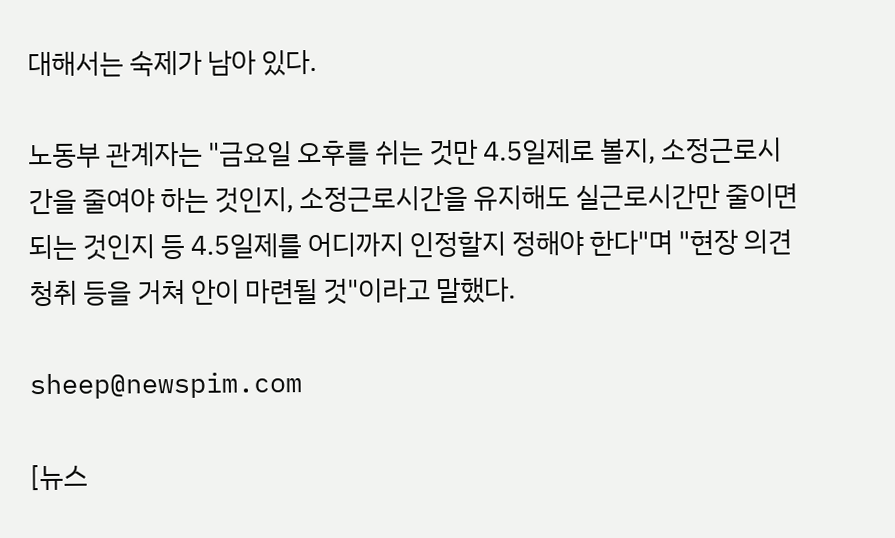대해서는 숙제가 남아 있다.

노동부 관계자는 "금요일 오후를 쉬는 것만 4.5일제로 볼지, 소정근로시간을 줄여야 하는 것인지, 소정근로시간을 유지해도 실근로시간만 줄이면 되는 것인지 등 4.5일제를 어디까지 인정할지 정해야 한다"며 "현장 의견 청취 등을 거쳐 안이 마련될 것"이라고 말했다.

sheep@newspim.com

[뉴스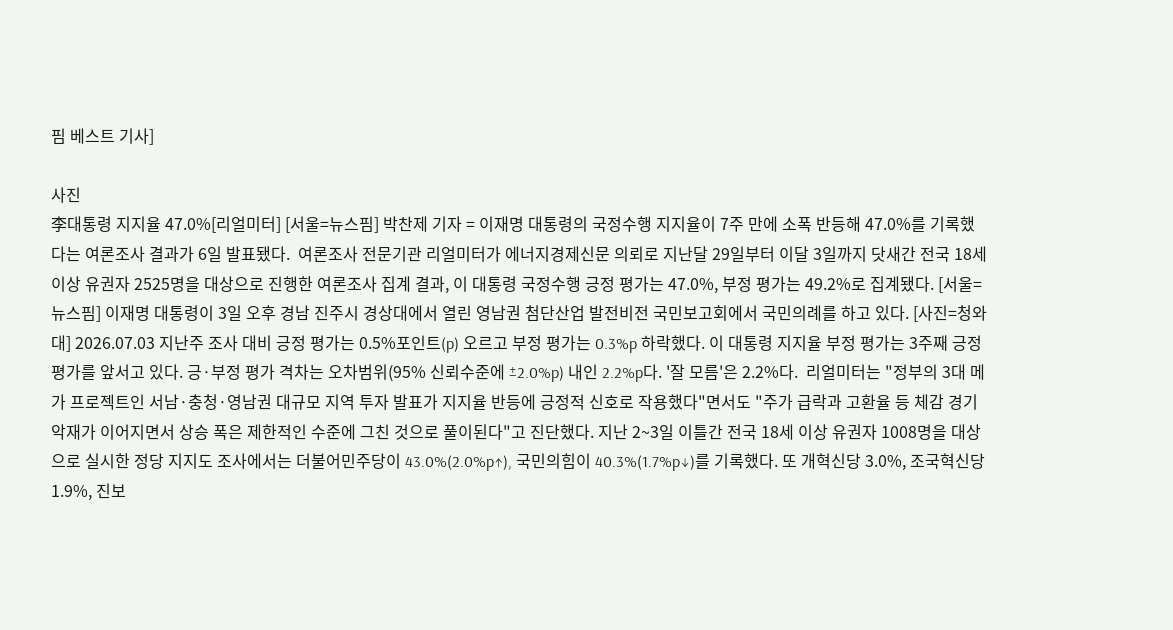핌 베스트 기사]

사진
李대통령 지지율 47.0%[리얼미터] [서울=뉴스핌] 박찬제 기자 = 이재명 대통령의 국정수행 지지율이 7주 만에 소폭 반등해 47.0%를 기록했다는 여론조사 결과가 6일 발표됐다.  여론조사 전문기관 리얼미터가 에너지경제신문 의뢰로 지난달 29일부터 이달 3일까지 닷새간 전국 18세 이상 유권자 2525명을 대상으로 진행한 여론조사 집계 결과, 이 대통령 국정수행 긍정 평가는 47.0%, 부정 평가는 49.2%로 집계됐다. [서울=뉴스핌] 이재명 대통령이 3일 오후 경남 진주시 경상대에서 열린 영남권 첨단산업 발전비전 국민보고회에서 국민의례를 하고 있다. [사진=청와대] 2026.07.03 지난주 조사 대비 긍정 평가는 0.5%포인트(p) 오르고 부정 평가는 0.3%p 하락했다. 이 대통령 지지율 부정 평가는 3주째 긍정 평가를 앞서고 있다. 긍·부정 평가 격차는 오차범위(95% 신뢰수준에 ±2.0%p) 내인 2.2%p다. '잘 모름'은 2.2%다.  리얼미터는 "정부의 3대 메가 프로젝트인 서남·충청·영남권 대규모 지역 투자 발표가 지지율 반등에 긍정적 신호로 작용했다"면서도 "주가 급락과 고환율 등 체감 경기 악재가 이어지면서 상승 폭은 제한적인 수준에 그친 것으로 풀이된다"고 진단했다. 지난 2~3일 이틀간 전국 18세 이상 유권자 1008명을 대상으로 실시한 정당 지지도 조사에서는 더불어민주당이 43.0%(2.0%p↑), 국민의힘이 40.3%(1.7%p↓)를 기록했다. 또 개혁신당 3.0%, 조국혁신당 1.9%, 진보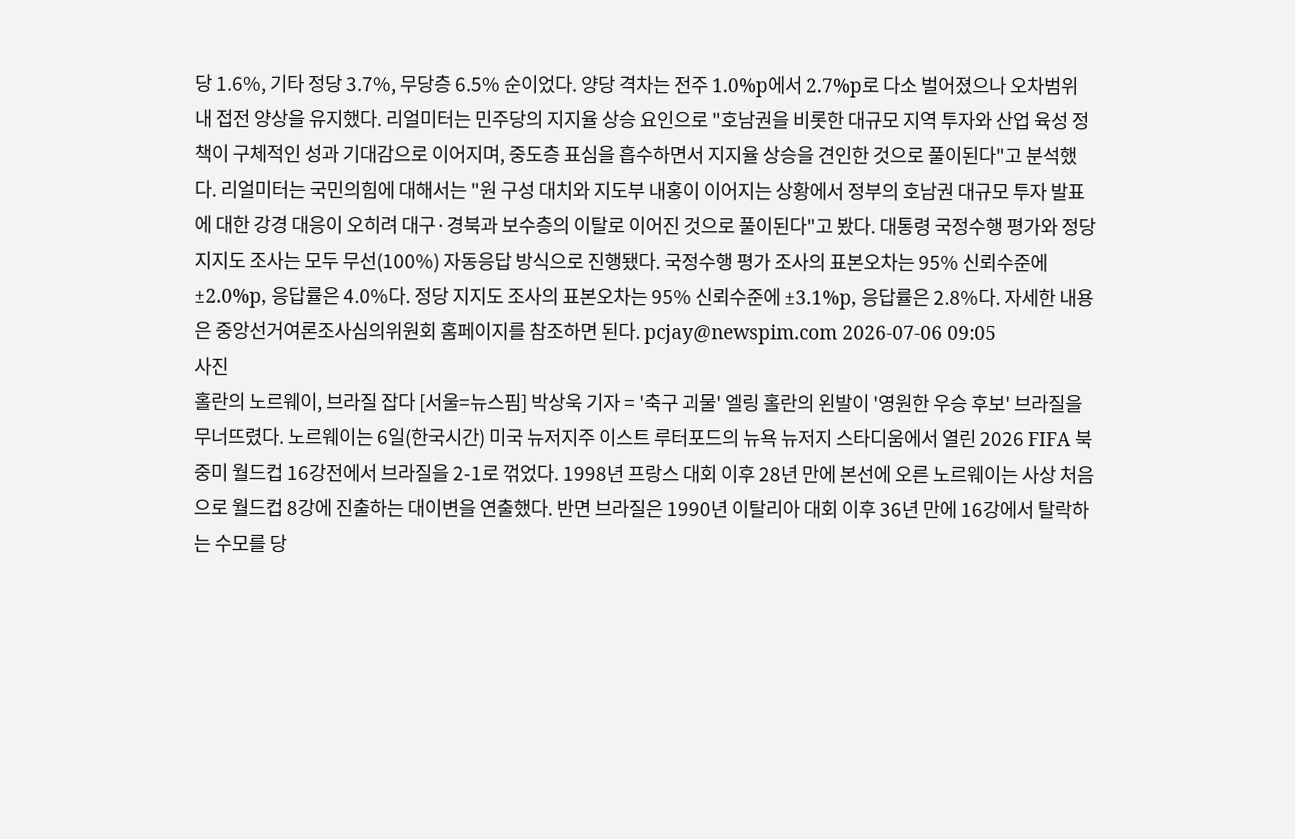당 1.6%, 기타 정당 3.7%, 무당층 6.5% 순이었다. 양당 격차는 전주 1.0%p에서 2.7%p로 다소 벌어졌으나 오차범위 내 접전 양상을 유지했다. 리얼미터는 민주당의 지지율 상승 요인으로 "호남권을 비롯한 대규모 지역 투자와 산업 육성 정책이 구체적인 성과 기대감으로 이어지며, 중도층 표심을 흡수하면서 지지율 상승을 견인한 것으로 풀이된다"고 분석했다. 리얼미터는 국민의힘에 대해서는 "원 구성 대치와 지도부 내홍이 이어지는 상황에서 정부의 호남권 대규모 투자 발표에 대한 강경 대응이 오히려 대구·경북과 보수층의 이탈로 이어진 것으로 풀이된다"고 봤다. 대통령 국정수행 평가와 정당 지지도 조사는 모두 무선(100%) 자동응답 방식으로 진행됐다. 국정수행 평가 조사의 표본오차는 95% 신뢰수준에 ±2.0%p, 응답률은 4.0%다. 정당 지지도 조사의 표본오차는 95% 신뢰수준에 ±3.1%p, 응답률은 2.8%다. 자세한 내용은 중앙선거여론조사심의위원회 홈페이지를 참조하면 된다. pcjay@newspim.com 2026-07-06 09:05
사진
홀란의 노르웨이, 브라질 잡다 [서울=뉴스핌] 박상욱 기자 = '축구 괴물' 엘링 홀란의 왼발이 '영원한 우승 후보' 브라질을 무너뜨렸다. 노르웨이는 6일(한국시간) 미국 뉴저지주 이스트 루터포드의 뉴욕 뉴저지 스타디움에서 열린 2026 FIFA 북중미 월드컵 16강전에서 브라질을 2-1로 꺾었다. 1998년 프랑스 대회 이후 28년 만에 본선에 오른 노르웨이는 사상 처음으로 월드컵 8강에 진출하는 대이변을 연출했다. 반면 브라질은 1990년 이탈리아 대회 이후 36년 만에 16강에서 탈락하는 수모를 당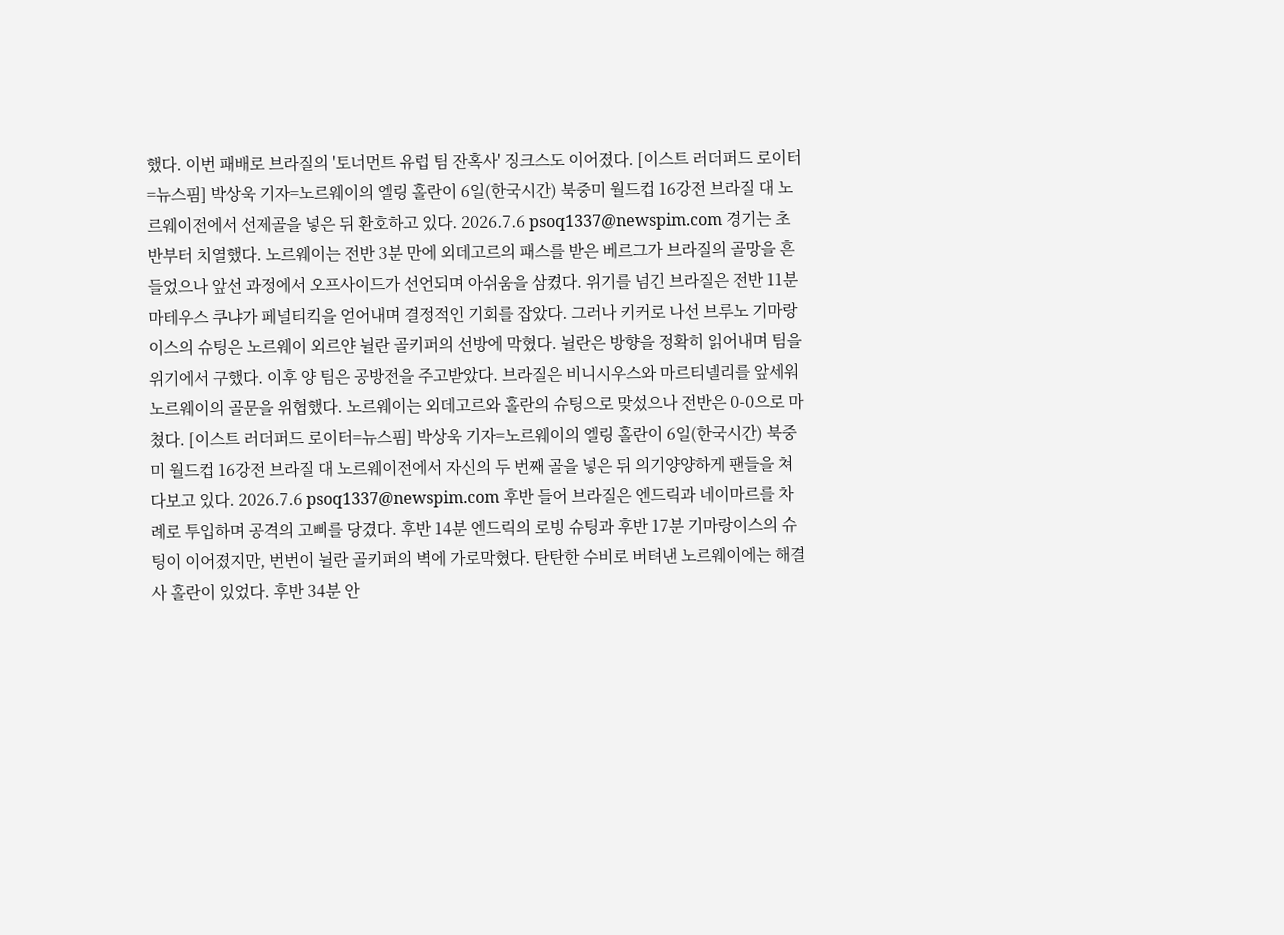했다. 이번 패배로 브라질의 '토너먼트 유럽 팀 잔혹사' 징크스도 이어졌다. [이스트 러더퍼드 로이터=뉴스핌] 박상욱 기자=노르웨이의 엘링 홀란이 6일(한국시간) 북중미 월드컵 16강전 브라질 대 노르웨이전에서 선제골을 넣은 뒤 환호하고 있다. 2026.7.6 psoq1337@newspim.com 경기는 초반부터 치열했다. 노르웨이는 전반 3분 만에 외데고르의 패스를 받은 베르그가 브라질의 골망을 흔들었으나 앞선 과정에서 오프사이드가 선언되며 아쉬움을 삼켰다. 위기를 넘긴 브라질은 전반 11분 마테우스 쿠냐가 페널티킥을 얻어내며 결정적인 기회를 잡았다. 그러나 키커로 나선 브루노 기마랑이스의 슈팅은 노르웨이 외르얀 뉠란 골키퍼의 선방에 막혔다. 뉠란은 방향을 정확히 읽어내며 팀을 위기에서 구했다. 이후 양 팀은 공방전을 주고받았다. 브라질은 비니시우스와 마르티넬리를 앞세워 노르웨이의 골문을 위협했다. 노르웨이는 외데고르와 홀란의 슈팅으로 맞섰으나 전반은 0-0으로 마쳤다. [이스트 러더퍼드 로이터=뉴스핌] 박상욱 기자=노르웨이의 엘링 홀란이 6일(한국시간) 북중미 월드컵 16강전 브라질 대 노르웨이전에서 자신의 두 번째 골을 넣은 뒤 의기양양하게 팬들을 쳐다보고 있다. 2026.7.6 psoq1337@newspim.com 후반 들어 브라질은 엔드릭과 네이마르를 차례로 투입하며 공격의 고삐를 당겼다. 후반 14분 엔드릭의 로빙 슈팅과 후반 17분 기마랑이스의 슈팅이 이어졌지만, 번번이 뉠란 골키퍼의 벽에 가로막혔다. 탄탄한 수비로 버텨낸 노르웨이에는 해결사 홀란이 있었다. 후반 34분 안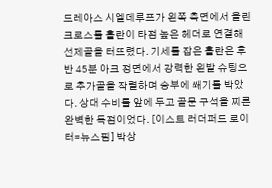드레아스 시엘데루프가 왼쪽 측면에서 올린 크로스를 홀란이 타점 높은 헤더로 연결해 선제골을 터뜨렸다. 기세를 잡은 홀란은 후반 45분 아크 정면에서 강력한 왼발 슈팅으로 추가골을 작렬하며 승부에 쐐기를 박았다. 상대 수비를 앞에 두고 골문 구석을 찌른 완벽한 득점이었다. [이스트 러더퍼드 로이터=뉴스핌] 박상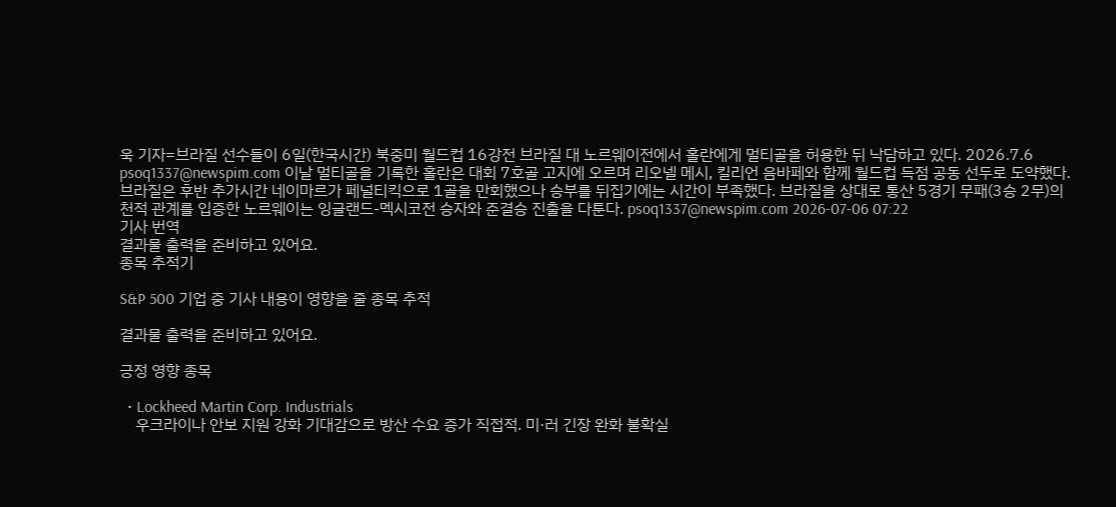욱 기자=브라질 선수들이 6일(한국시간) 북중미 월드컵 16강전 브라질 대 노르웨이전에서 홀란에게 멀티골을 허용한 뒤 낙담하고 있다. 2026.7.6 psoq1337@newspim.com 이날 멀티골을 기록한 홀란은 대회 7호골 고지에 오르며 리오넬 메시, 킬리언 음바페와 함께 월드컵 득점 공동 선두로 도약했다. 브라질은 후반 추가시간 네이마르가 페널티킥으로 1골을 만회했으나 승부를 뒤집기에는 시간이 부족했다. 브라질을 상대로 통산 5경기 무패(3승 2무)의 천적 관계를 입증한 노르웨이는 잉글랜드-멕시코전 승자와 준결승 진출을 다툰다. psoq1337@newspim.com 2026-07-06 07:22
기사 번역
결과물 출력을 준비하고 있어요.
종목 추적기

S&P 500 기업 중 기사 내용이 영향을 줄 종목 추적

결과물 출력을 준비하고 있어요.

긍정 영향 종목

  • Lockheed Martin Corp. Industrials
    우크라이나 안보 지원 강화 기대감으로 방산 수요 증가 직접적. 미·러 긴장 완화 불확실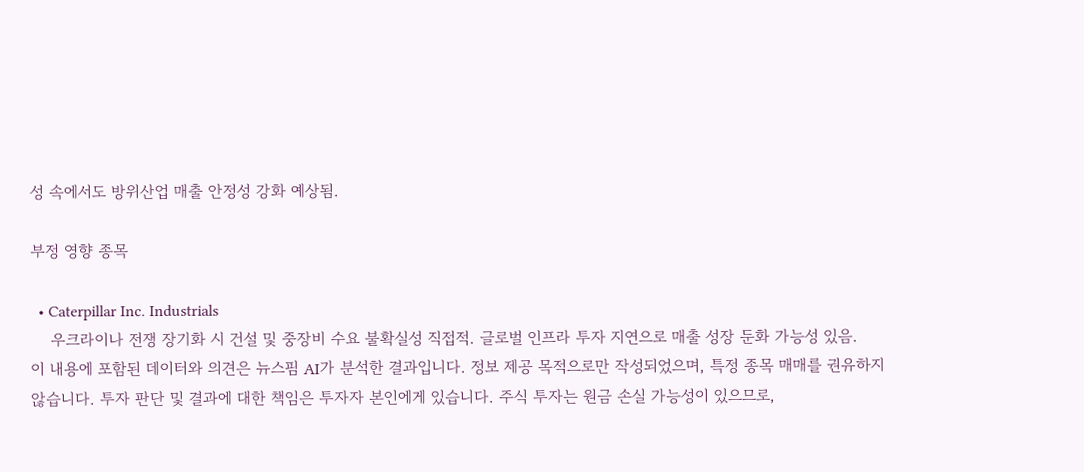성 속에서도 방위산업 매출 안정성 강화 예상됨.

부정 영향 종목

  • Caterpillar Inc. Industrials
    우크라이나 전쟁 장기화 시 건설 및 중장비 수요 불확실성 직접적. 글로벌 인프라 투자 지연으로 매출 성장 둔화 가능성 있음.
이 내용에 포함된 데이터와 의견은 뉴스핌 AI가 분석한 결과입니다. 정보 제공 목적으로만 작성되었으며, 특정 종목 매매를 권유하지 않습니다. 투자 판단 및 결과에 대한 책임은 투자자 본인에게 있습니다. 주식 투자는 원금 손실 가능성이 있으므로,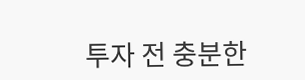투자 전 충분한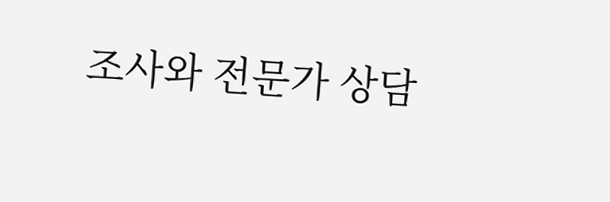조사와 전문가 상담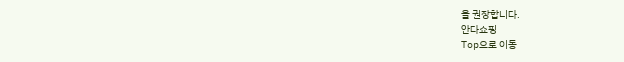을 권장합니다.
안다쇼핑
Top으로 이동